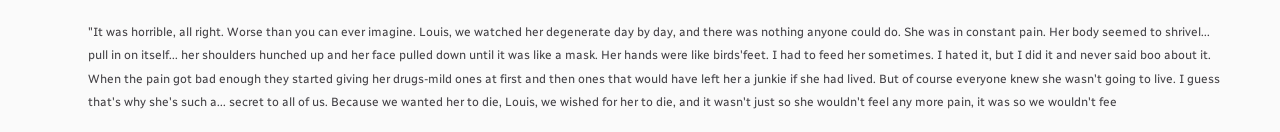"It was horrible, all right. Worse than you can ever imagine. Louis, we watched her degenerate day by day, and there was nothing anyone could do. She was in constant pain. Her body seemed to shrivel... pull in on itself... her shoulders hunched up and her face pulled down until it was like a mask. Her hands were like birds'feet. I had to feed her sometimes. I hated it, but I did it and never said boo about it. When the pain got bad enough they started giving her drugs-mild ones at first and then ones that would have left her a junkie if she had lived. But of course everyone knew she wasn't going to live. I guess that's why she's such a... secret to all of us. Because we wanted her to die, Louis, we wished for her to die, and it wasn't just so she wouldn't feel any more pain, it was so we wouldn't fee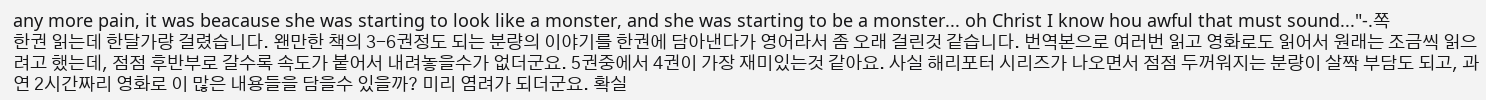any more pain, it was beacause she was starting to look like a monster, and she was starting to be a monster... oh Christ I know hou awful that must sound..."-.쪽
한권 읽는데 한달가량 걸렸습니다. 왠만한 책의 3-6권정도 되는 분량의 이야기를 한권에 담아낸다가 영어라서 좀 오래 걸린것 같습니다. 번역본으로 여러번 읽고 영화로도 읽어서 원래는 조금씩 읽으려고 했는데, 점점 후반부로 갈수록 속도가 붙어서 내려놓을수가 없더군요. 5권중에서 4권이 가장 재미있는것 같아요. 사실 해리포터 시리즈가 나오면서 점점 두꺼워지는 분량이 살짝 부담도 되고, 과연 2시간짜리 영화로 이 많은 내용들을 담을수 있을까? 미리 염려가 되더군요. 확실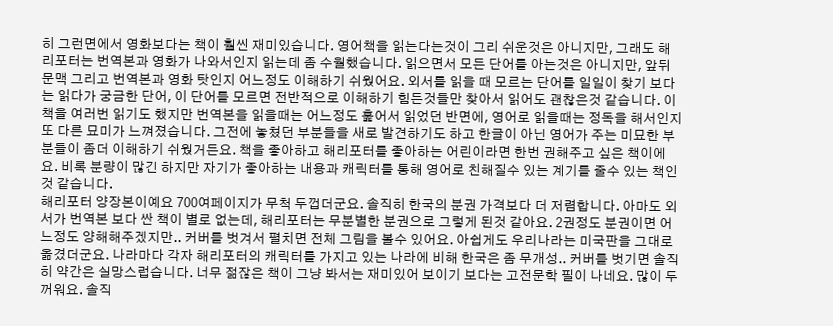히 그런면에서 영화보다는 책이 훨씬 재미있습니다. 영어책을 읽는다는것이 그리 쉬운것은 아니지만, 그래도 해리포터는 번역본과 영화가 나와서인지 읽는데 좀 수월했습니다. 읽으면서 모든 단어를 아는것은 아니지만, 앞뒤 문맥 그리고 번역본과 영화 탓인지 어느정도 이해하기 쉬웠어요. 외서를 읽을 때 모르는 단어를 일일이 찾기 보다는 읽다가 궁금한 단어, 이 단어를 모르면 전반적으로 이해하기 힘든것들만 찾아서 읽어도 괜찮은것 같습니다. 이 책을 여러번 읽기도 했지만 번역본을 읽을때는 어느정도 훑어서 읽었던 반면에, 영어로 읽을때는 정독을 해서인지 또 다른 묘미가 느껴졌습니다. 그전에 놓쳤던 부분들을 새로 발견하기도 하고 한글이 아닌 영어가 주는 미묘한 부분들이 좀더 이해하기 쉬웠거든요. 책을 좋아하고 해리포터를 좋아하는 어린이라면 한번 권해주고 싶은 책이에요. 비록 분량이 많긴 하지만 자기가 좋아하는 내용과 캐릭터를 통해 영어로 친해질수 있는 계기를 줄수 있는 책인것 같습니다.
해리포터 양장본이예요 700여페이지가 무척 두껍더군요. 솔직히 한국의 분권 가격보다 더 저렴합니다. 아마도 외서가 번역본 보다 싼 책이 별로 없는데, 해리포터는 무분별한 분권으로 그렇게 된것 같아요. 2권정도 분권이면 어느정도 양해해주겠지만.. 커버를 벗겨서 펼치면 전체 그림을 볼수 있어요. 아쉽게도 우리나라는 미국판을 그대로 옮겼더군요. 나라마다 각자 해리포터의 캐릭터를 가지고 있는 나라에 비해 한국은 좀 무개성.. 커버를 벗기면 솔직히 약간은 실망스럽습니다. 너무 젊잖은 책이 그냥 봐서는 재미있어 보이기 보다는 고전문학 필이 나네요. 많이 두꺼워요. 솔직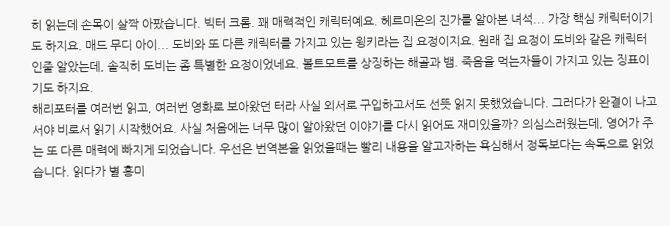히 읽는데 손목이 살짝 아팠습니다. 빅터 크롬. 꽤 매력적인 캐릭터예요. 헤르미온의 진가를 알아본 녀석... 가장 핵심 캐릭터이기도 하지요. 매드 무디 아이... 도비와 또 다른 캐릭터를 가지고 있는 윙키라는 집 요정이지요. 원래 집 요정이 도비와 같은 캐릭터인줄 알았는데, 솔직히 도비는 좀 특별한 요정이었네요. 볼트모트를 상징하는 해골과 뱀. 죽음을 먹는자들이 가지고 있는 징표이기도 하지요.
해리포터를 여러번 읽고, 여러번 영화로 보아왔던 터라 사실 외서로 구입하고서도 선뜻 읽지 못했었습니다. 그러다가 완결이 나고서야 비로서 읽기 시작했어요. 사실 처음에는 너무 많이 알아왔던 이야기를 다시 읽어도 재미있을까? 의심스러웠는데, 영어가 주는 또 다른 매력에 빠지게 되었습니다. 우선은 번역본을 읽었을때는 빨리 내용을 알고자하는 욕심해서 정독보다는 속독으로 읽었습니다. 읽다가 별 흥미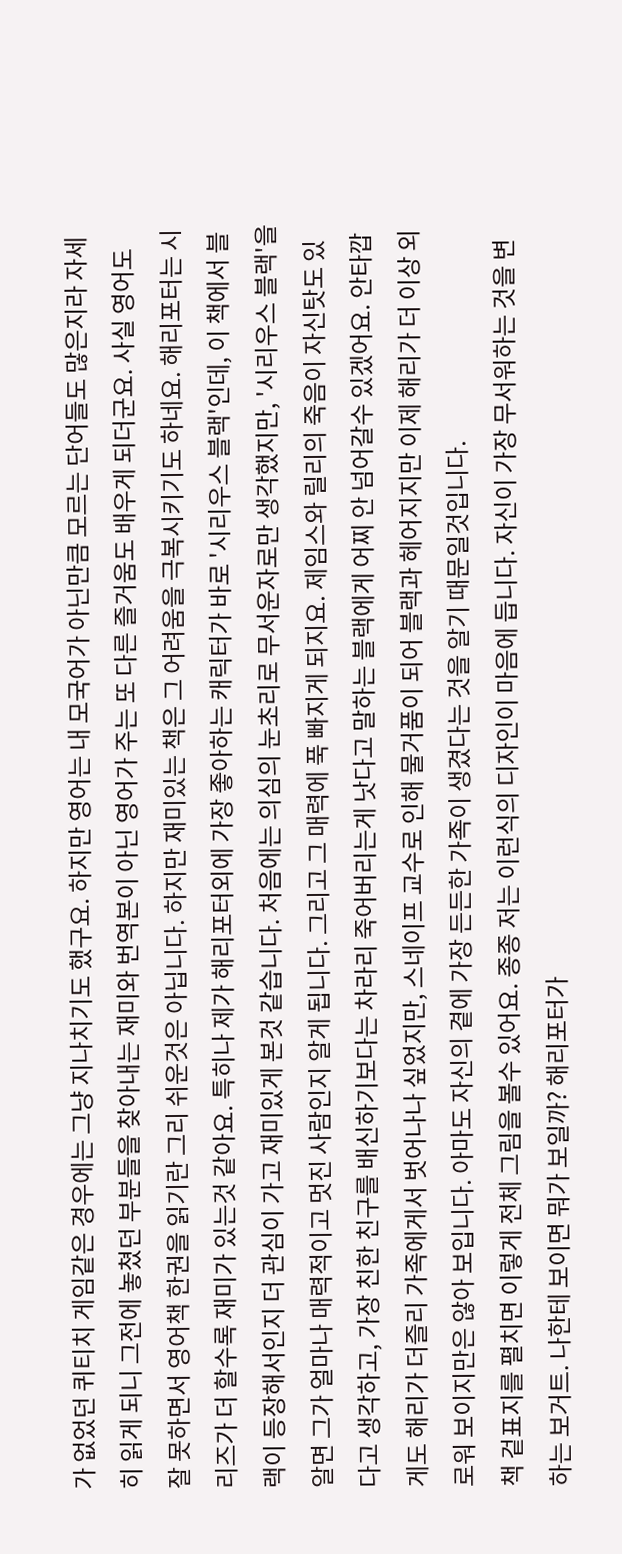가 없었던 퀴티치 게임같은 경우에는 그냥 지나치기도 했구요. 하지만 영어는 내 모국어가 아닌만큼 모르는 단어들도 많은지라 자세히 읽게 되니 그전에 놓쳤던 부분들을 찾아내는 재미와 번역본이 아닌 영어가 주는 또 다른 즐거움도 배우게 되더군요. 사실 영어도 잘 못하면서 영어책 한권을 읽기란 그리 쉬운것은 아닙니다. 하지만 재미있는 책은 그 어려움을 극복시키기도 하네요. 해리포터는 시리즈가 더 할수록 재미가 있는것 같아요. 특히나 제가 해리포터외에 가장 좋아하는 캐릭터가 바로 '시리우스 블랙'인데, 이 책에서 블랙이 등장해서인지 더 관심이 가고 재미있게 본것 같습니다. 처음에는 의심의 눈초리로 무서운자로만 생각했지만, '시리우스 블랙'을 알면 그가 얼마나 매력적이고 멋진 사람인지 알게 됩니다. 그리고 그 매력에 푹 빠지게 되지요. 제임스와 릴리의 죽음이 자신탓도 있다고 생각하고, 가장 친한 친구를 배신하기보다는 차라리 죽어버리는게 낫다고 말하는 블랙에게 어찌 안 넘어갈수 있겠어요. 안타깝게도 해리가 더즐리 가족에게서 벗어나나 싶었지만, 스네이프 교수로 인해 물거품이 되어 블랙과 헤어지지만 이제 해리가 더 이상 외로워 보이지만은 않아 보입니다. 아마도 자신의 곁에 가장 든든한 가족이 생겼다는 것을 알기 때문일것입니다.
책 겉표지를 펼치면 이렇게 전체 그림을 볼수 있어요. 종종 저는 이런식의 디자인이 마음에 듭니다. 자신이 가장 무서워하는 것을 변하는 보거트. 나한테 보이면 뭐가 보일까? 해리포터가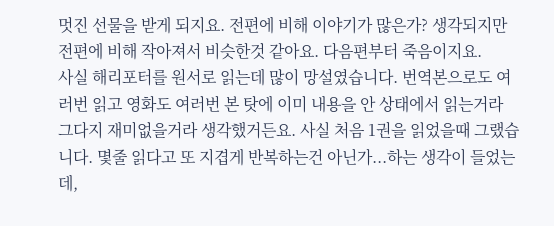멋진 선물을 받게 되지요. 전편에 비해 이야기가 많은가? 생각되지만 전편에 비해 작아져서 비슷한것 같아요. 다음편부터 죽음이지요.
사실 해리포터를 원서로 읽는데 많이 망설였습니다. 번역본으로도 여러번 읽고 영화도 여러번 본 탓에 이미 내용을 안 상태에서 읽는거라 그다지 재미없을거라 생각했거든요. 사실 처음 1권을 읽었을때 그랬습니다. 몇줄 읽다고 또 지겹게 반복하는건 아닌가...하는 생각이 들었는데,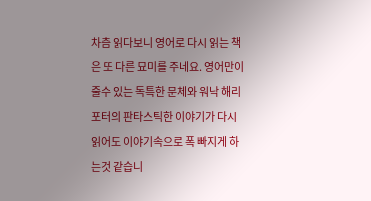차츰 읽다보니 영어로 다시 읽는 책은 또 다른 묘미를 주네요. 영어만이 줄수 있는 독특한 문체와 워낙 해리포터의 판타스틱한 이야기가 다시 읽어도 이야기속으로 폭 빠지게 하는것 같습니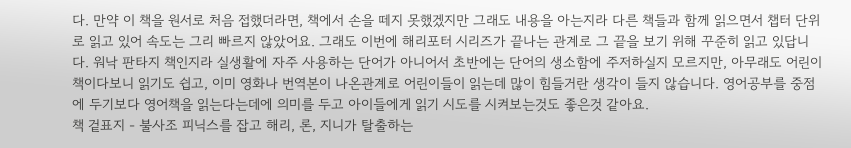다. 만약 이 책을 원서로 처음 접했더라면, 책에서 손을 떼지 못했겠지만 그래도 내용을 아는지라 다른 책들과 함께 읽으면서 챕터 단위로 읽고 있어 속도는 그리 빠르지 않았어요. 그래도 이번에 해리포터 시리즈가 끝나는 관계로 그 끝을 보기 위해 꾸준히 읽고 있답니다. 워낙 판타지 책인지라 실생활에 자주 사용하는 단어가 아니어서 초반에는 단어의 생소함에 주저하실지 모르지만, 아무래도 어린이 책이다보니 읽기도 쉽고, 이미 영화나 번역본이 나온관계로 어린이들이 읽는데 많이 힘들거란 생각이 들지 않습니다. 영어공부를 중점에 두기보다 영어책을 읽는다는데에 의미를 두고 아이들에게 읽기 시도를 시켜보는것도 좋은것 같아요.
책 겉표지 - 불사조 피닉스를 잡고 해리, 론, 지니가 탈출하는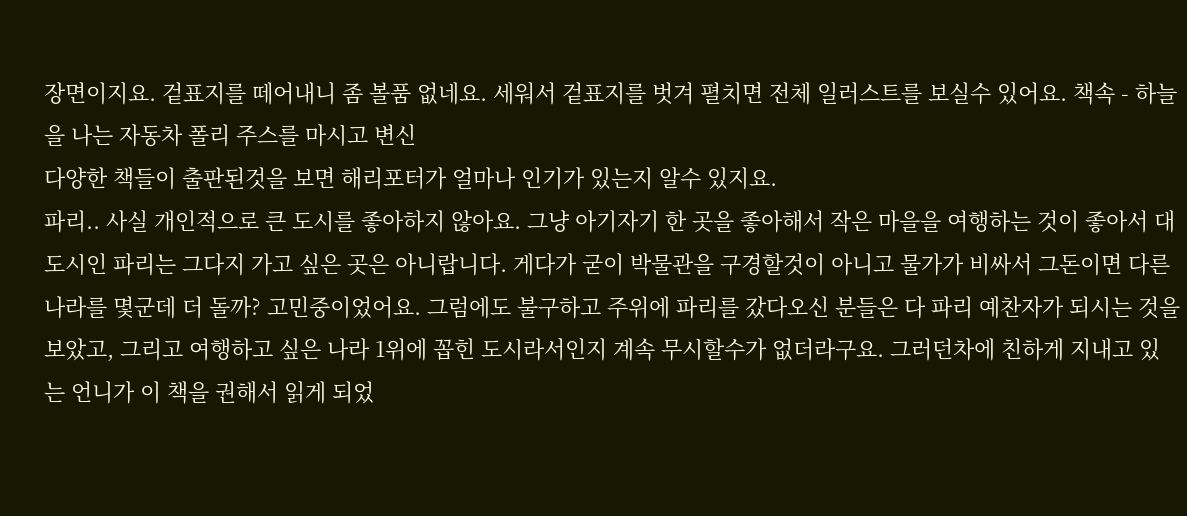장면이지요. 겉표지를 떼어내니 좀 볼품 없네요. 세워서 겉표지를 벗겨 펼치면 전체 일러스트를 보실수 있어요. 책속 - 하늘을 나는 자동차 폴리 주스를 마시고 변신
다양한 책들이 출판된것을 보면 해리포터가 얼마나 인기가 있는지 알수 있지요.
파리.. 사실 개인적으로 큰 도시를 좋아하지 않아요. 그냥 아기자기 한 곳을 좋아해서 작은 마을을 여행하는 것이 좋아서 대도시인 파리는 그다지 가고 싶은 곳은 아니랍니다. 게다가 굳이 박물관을 구경할것이 아니고 물가가 비싸서 그돈이면 다른 나라를 몇군데 더 돌까? 고민중이었어요. 그럼에도 불구하고 주위에 파리를 갔다오신 분들은 다 파리 예찬자가 되시는 것을 보았고, 그리고 여행하고 싶은 나라 1위에 꼽힌 도시라서인지 계속 무시할수가 없더라구요. 그러던차에 친하게 지내고 있는 언니가 이 책을 권해서 읽게 되었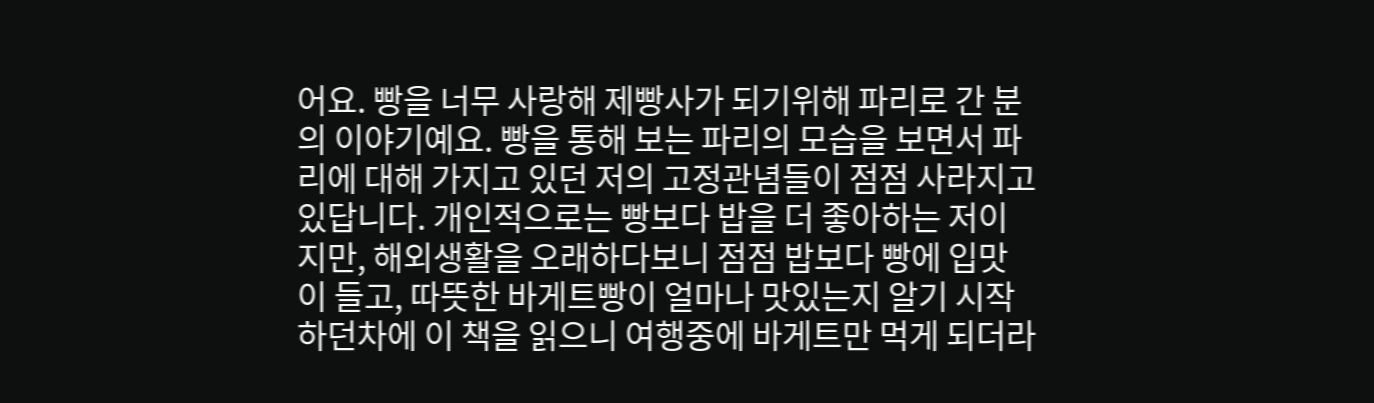어요. 빵을 너무 사랑해 제빵사가 되기위해 파리로 간 분의 이야기예요. 빵을 통해 보는 파리의 모습을 보면서 파리에 대해 가지고 있던 저의 고정관념들이 점점 사라지고 있답니다. 개인적으로는 빵보다 밥을 더 좋아하는 저이지만, 해외생활을 오래하다보니 점점 밥보다 빵에 입맛이 들고, 따뜻한 바게트빵이 얼마나 맛있는지 알기 시작하던차에 이 책을 읽으니 여행중에 바게트만 먹게 되더라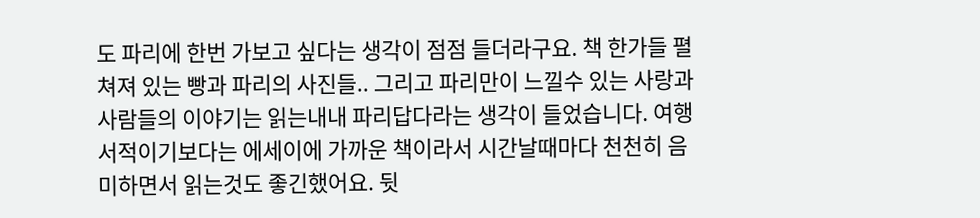도 파리에 한번 가보고 싶다는 생각이 점점 들더라구요. 책 한가들 펼쳐져 있는 빵과 파리의 사진들.. 그리고 파리만이 느낄수 있는 사랑과 사람들의 이야기는 읽는내내 파리답다라는 생각이 들었습니다. 여행서적이기보다는 에세이에 가까운 책이라서 시간날때마다 천천히 음미하면서 읽는것도 좋긴했어요. 뒷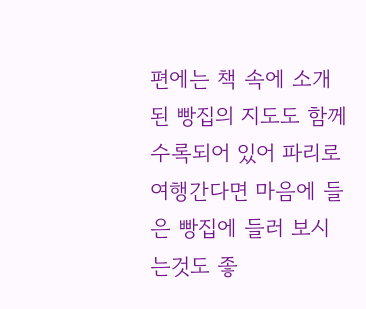편에는 책 속에 소개된 빵집의 지도도 함께 수록되어 있어 파리로 여행간다면 마음에 들은 빵집에 들러 보시는것도 좋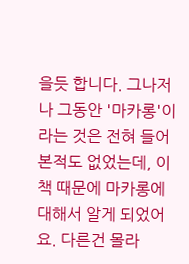을듯 합니다. 그나저나 그동안 '마카롱'이라는 것은 전혀 들어본적도 없었는데, 이 책 때문에 마카롱에 대해서 알게 되었어요. 다른건 몰라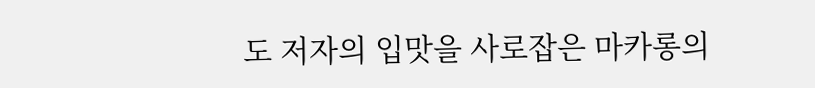도 저자의 입맛을 사로잡은 마카롱의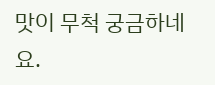맛이 무척 궁금하네요.